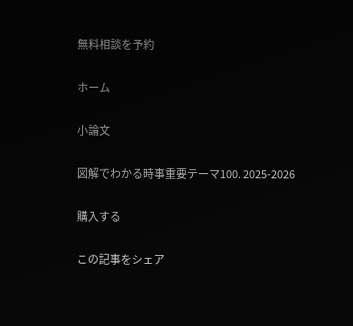無料相談を予約

ホーム

小論文

図解でわかる時事重要テーマ100. 2025-2026

購入する

この記事をシェア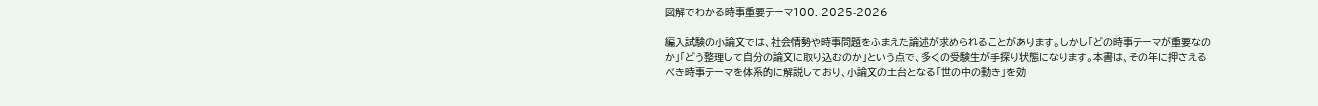図解でわかる時事重要テーマ100. 2025-2026

編入試験の小論文では、社会情勢や時事問題をふまえた論述が求められることがあります。しかし「どの時事テーマが重要なのか」「どう整理して自分の論文に取り込むのか」という点で、多くの受験生が手探り状態になります。本書は、その年に押さえるべき時事テーマを体系的に解説しており、小論文の土台となる「世の中の動き」を効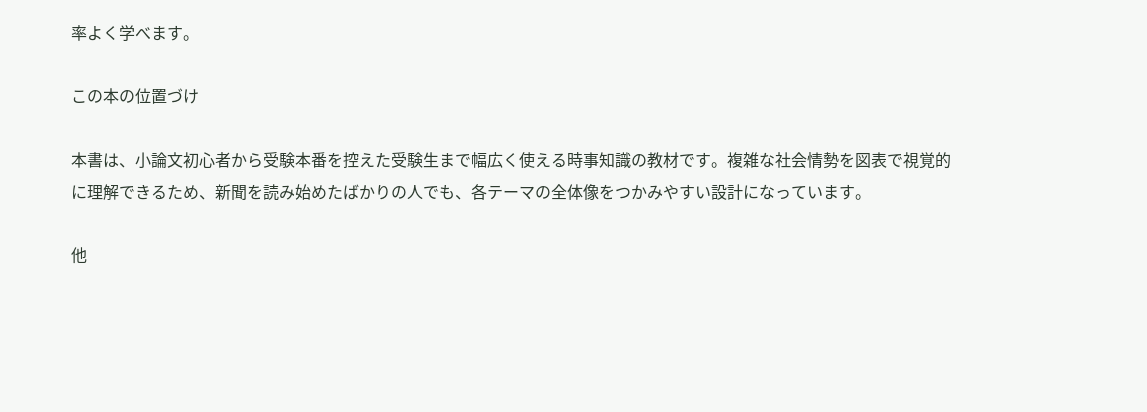率よく学べます。

この本の位置づけ

本書は、小論文初心者から受験本番を控えた受験生まで幅広く使える時事知識の教材です。複雑な社会情勢を図表で視覚的に理解できるため、新聞を読み始めたばかりの人でも、各テーマの全体像をつかみやすい設計になっています。

他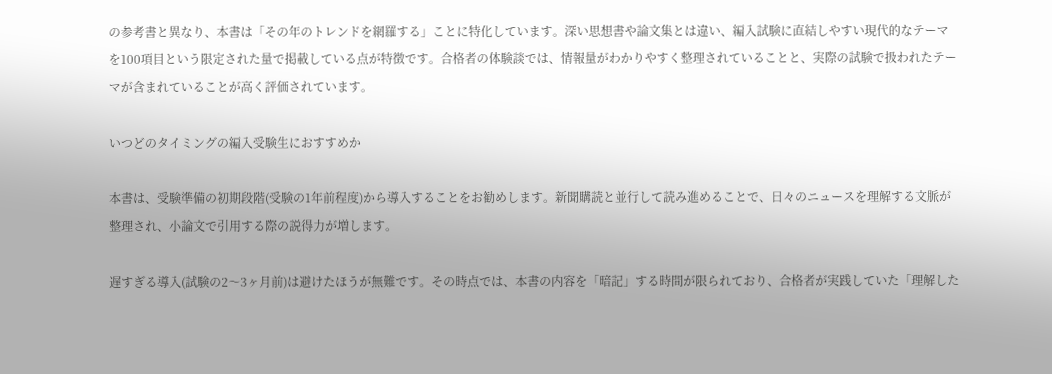の参考書と異なり、本書は「その年のトレンドを網羅する」ことに特化しています。深い思想書や論文集とは違い、編入試験に直結しやすい現代的なテーマを100項目という限定された量で掲載している点が特徴です。合格者の体験談では、情報量がわかりやすく整理されていることと、実際の試験で扱われたテーマが含まれていることが高く評価されています。

いつどのタイミングの編入受験生におすすめか

本書は、受験準備の初期段階(受験の1年前程度)から導入することをお勧めします。新聞購読と並行して読み進めることで、日々のニュースを理解する文脈が整理され、小論文で引用する際の説得力が増します。

遅すぎる導入(試験の2〜3ヶ月前)は避けたほうが無難です。その時点では、本書の内容を「暗記」する時間が限られており、合格者が実践していた「理解した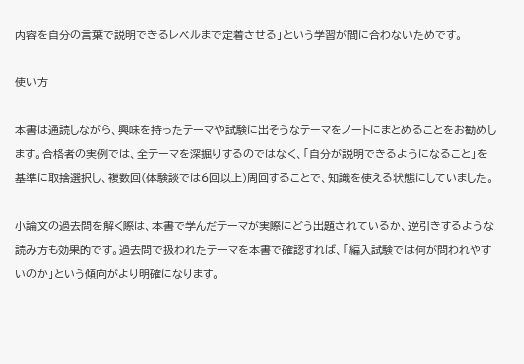内容を自分の言葉で説明できるレベルまで定着させる」という学習が間に合わないためです。

使い方

本書は通読しながら、興味を持ったテーマや試験に出そうなテーマをノートにまとめることをお勧めします。合格者の実例では、全テーマを深掘りするのではなく、「自分が説明できるようになること」を基準に取捨選択し、複数回(体験談では6回以上)周回することで、知識を使える状態にしていました。

小論文の過去問を解く際は、本書で学んだテーマが実際にどう出題されているか、逆引きするような読み方も効果的です。過去問で扱われたテーマを本書で確認すれば、「編入試験では何が問われやすいのか」という傾向がより明確になります。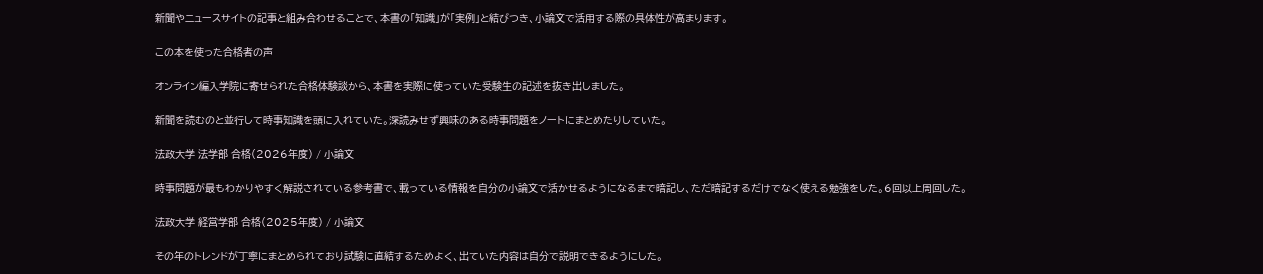新聞やニュースサイトの記事と組み合わせることで、本書の「知識」が「実例」と結びつき、小論文で活用する際の具体性が高まります。

この本を使った合格者の声

オンライン編入学院に寄せられた合格体験談から、本書を実際に使っていた受験生の記述を抜き出しました。

新聞を読むのと並行して時事知識を頭に入れていた。深読みせず興味のある時事問題をノートにまとめたりしていた。

法政大学 法学部 合格(2026年度) / 小論文

時事問題が最もわかりやすく解説されている参考書で、載っている情報を自分の小論文で活かせるようになるまで暗記し、ただ暗記するだけでなく使える勉強をした。6回以上周回した。

法政大学 経営学部 合格(2025年度) / 小論文

その年のトレンドが丁寧にまとめられており試験に直結するためよく、出ていた内容は自分で説明できるようにした。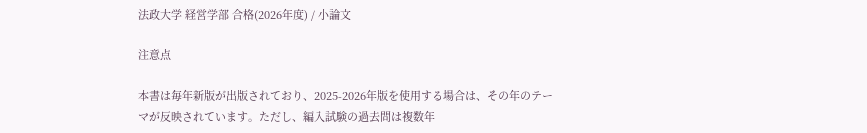法政大学 経営学部 合格(2026年度) / 小論文

注意点

本書は毎年新版が出版されており、2025-2026年版を使用する場合は、その年のテーマが反映されています。ただし、編入試験の過去問は複数年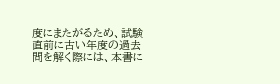度にまたがるため、試験直前に古い年度の過去問を解く際には、本書に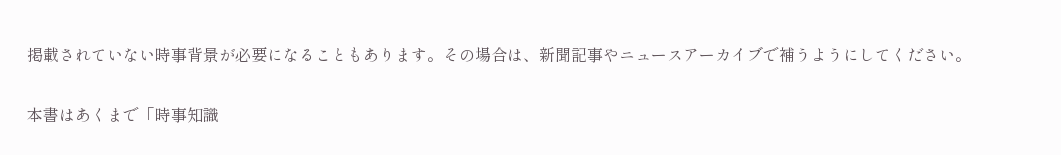掲載されていない時事背景が必要になることもあります。その場合は、新聞記事やニュースアーカイブで補うようにしてください。

本書はあくまで「時事知識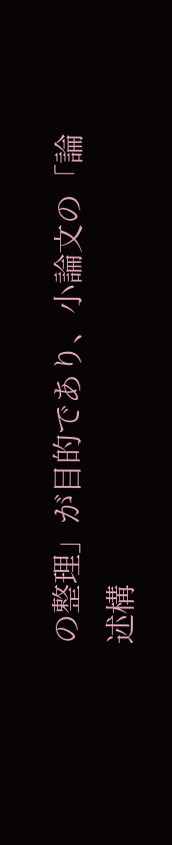の整理」が目的であり、小論文の「論述構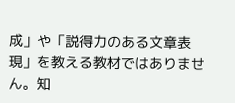成」や「説得力のある文章表現」を教える教材ではありません。知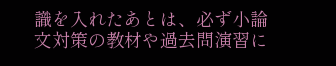識を入れたあとは、必ず小論文対策の教材や過去問演習に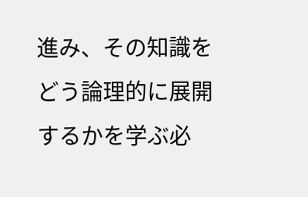進み、その知識をどう論理的に展開するかを学ぶ必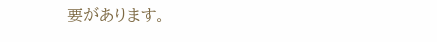要があります。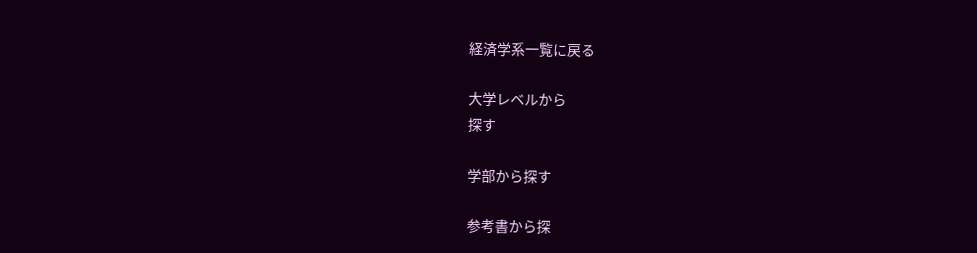経済学系一覧に戻る

大学レベルから
探す

学部から探す

参考書から探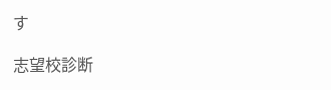す

志望校診断